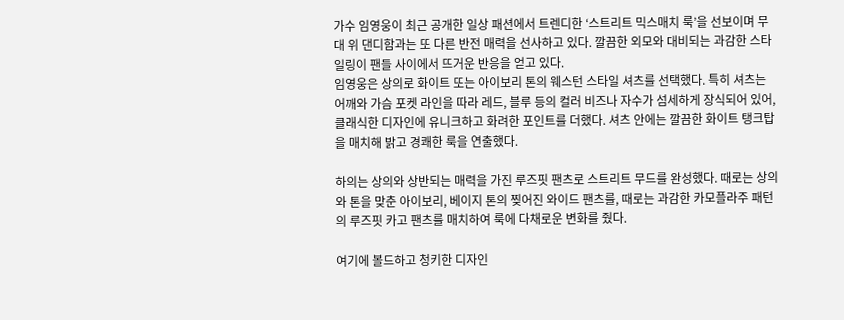가수 임영웅이 최근 공개한 일상 패션에서 트렌디한 ‘스트리트 믹스매치 룩’을 선보이며 무대 위 댄디함과는 또 다른 반전 매력을 선사하고 있다. 깔끔한 외모와 대비되는 과감한 스타일링이 팬들 사이에서 뜨거운 반응을 얻고 있다.
임영웅은 상의로 화이트 또는 아이보리 톤의 웨스턴 스타일 셔츠를 선택했다. 특히 셔츠는 어깨와 가슴 포켓 라인을 따라 레드, 블루 등의 컬러 비즈나 자수가 섬세하게 장식되어 있어, 클래식한 디자인에 유니크하고 화려한 포인트를 더했다. 셔츠 안에는 깔끔한 화이트 탱크탑을 매치해 밝고 경쾌한 룩을 연출했다.

하의는 상의와 상반되는 매력을 가진 루즈핏 팬츠로 스트리트 무드를 완성했다. 때로는 상의와 톤을 맞춘 아이보리, 베이지 톤의 찢어진 와이드 팬츠를, 때로는 과감한 카모플라주 패턴의 루즈핏 카고 팬츠를 매치하여 룩에 다채로운 변화를 줬다.

여기에 볼드하고 청키한 디자인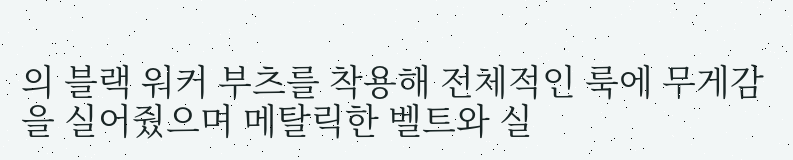의 블랙 워커 부츠를 착용해 전체적인 룩에 무게감을 실어줬으며 메탈릭한 벨트와 실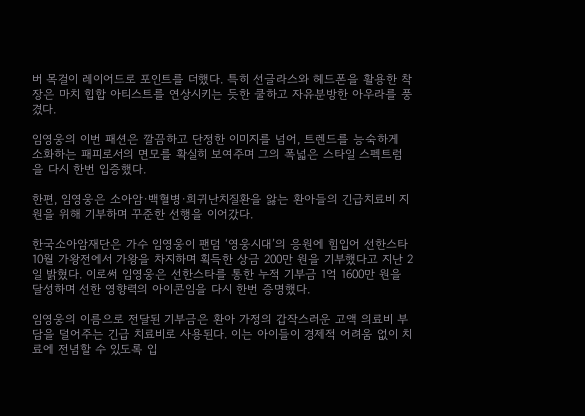버 목걸이 레이어드로 포인트를 더했다. 특히 선글라스와 헤드폰을 활용한 착장은 마치 힙합 아티스트를 연상시키는 듯한 쿨하고 자유분방한 아우라를 풍겼다.

임영웅의 이번 패션은 깔끔하고 단정한 이미지를 넘어, 트렌드를 능숙하게 소화하는 패피로서의 면모를 확실히 보여주며 그의 폭넓은 스타일 스펙트럼을 다시 한번 입증했다.

한편, 임영웅은 소아암·백혈병·희귀난치질환을 앓는 환아들의 긴급치료비 지원을 위해 기부하며 꾸준한 선행을 이어갔다.

한국소아암재단은 가수 임영웅이 팬덤 ‘영웅시대’의 응원에 힘입어 선한스타 10월 가왕전에서 가왕을 차지하며 획득한 상금 200만 원을 기부했다고 지난 2일 밝혔다. 이로써 임영웅은 선한스타를 통한 누적 기부금 1억 1600만 원을 달성하며 선한 영향력의 아이콘임을 다시 한번 증명했다.

임영웅의 이름으로 전달된 기부금은 환아 가정의 갑작스러운 고액 의료비 부담을 덜어주는 긴급 치료비로 사용된다. 이는 아이들이 경제적 어려움 없이 치료에 전념할 수 있도록 입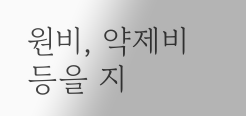원비, 약제비 등을 지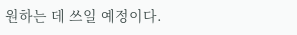원하는 데 쓰일 예정이다.